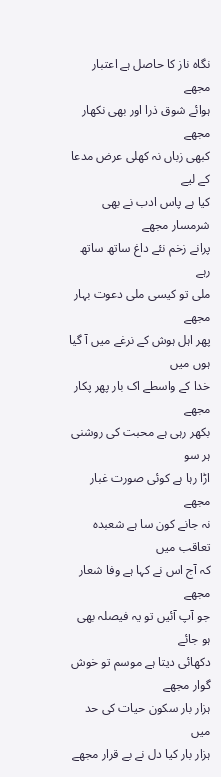نگاہ ناز کا حاصل ہے اعتبار مجھے
ہوائے شوق ذرا اور بھی نکھار مجھے
کبھی زباں نہ کھلی عرض مدعا کے لیے
کیا ہے پاس ادب نے بھی شرمسار مجھے
پرانے زخم نئے داغ ساتھ ساتھ رہے
ملی تو کیسی ملی دعوت بہار مجھے
پھر اہل ہوش کے نرغے میں آ گیا ہوں میں
خدا کے واسطے اک بار پھر پکار مجھے
بکھر رہی ہے محبت کی روشنی ہر سو
اڑا رہا ہے کوئی صورت غبار مجھے
نہ جانے کون سا ہے شعبدہ تعاقب میں
کہ آج اس نے کہا ہے وفا شعار مجھے
جو آپ آئیں تو یہ فیصلہ بھی ہو جائے
دکھائی دیتا ہے موسم تو خوش گوار مجھے
ہزار بار سکون حیات کی حد میں
ہزار بار کیا دل نے بے قرار مجھے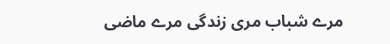مرے شباب مری زندگی مرے ماضی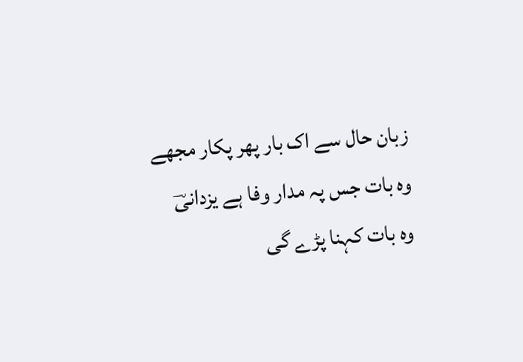زبان حال سے اک بار پھر پکار مجھے
وہ بات جس پہ مدار وفا ہے یزدانیؔ
وہ بات کہنا پڑے گی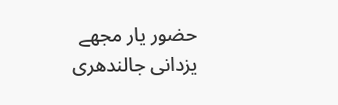حضور یار مجھے
یزدانی جالندھری